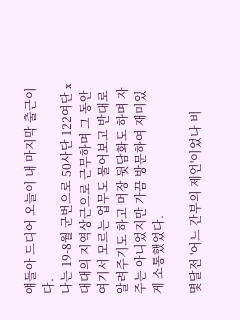얘들아 드디어 오늘이 내 마지막 출근이다.
나는 19-8월 군번으로 50사단 122여단 x대대의 지역상근으로 근무하며 그 동안 여기서 모르는 업무도 물어보고 반대로 알려주기도 하고 머장 뒷담화도 하며 자주는 아니었지만 가끔 방문하여 재미있게 소통했었다.

몇달전 '어느 간부의 제언'이었나 비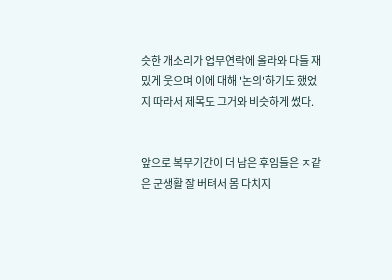슷한 개소리가 업무연락에 올라와 다들 재밌게 웃으며 이에 대해 '논의'하기도 했었지 따라서 제목도 그거와 비슷하게 썼다.


앞으로 복무기간이 더 남은 후임들은 ㅈ같은 군생활 잘 버텨서 몸 다치지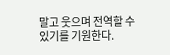말고 웃으며 전역할 수 있기를 기원한다.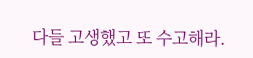다들 고생했고 또 수고해라.